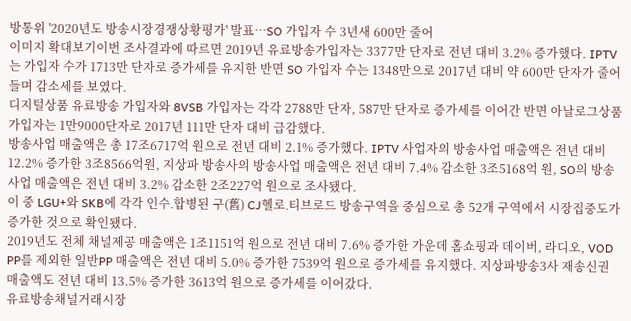방통위 '2020년도 방송시장경쟁상황평가' 발표…SO 가입자 수 3년새 600만 줄어
이미지 확대보기이번 조사결과에 따르면 2019년 유료방송가입자는 3377만 단자로 전년 대비 3.2% 증가했다. IPTV는 가입자 수가 1713만 단자로 증가세를 유지한 반면 SO 가입자 수는 1348만으로 2017년 대비 약 600만 단자가 줄어들며 감소세를 보였다.
디지털상품 유료방송 가입자와 8VSB 가입자는 각각 2788만 단자, 587만 단자로 증가세를 이어간 반면 아날로그상품 가입자는 1만9000단자로 2017년 111만 단자 대비 급감했다.
방송사업 매출액은 총 17조6717억 원으로 전년 대비 2.1% 증가했다. IPTV 사업자의 방송사업 매출액은 전년 대비 12.2% 증가한 3조8566억원, 지상파 방송사의 방송사업 매출액은 전년 대비 7.4% 감소한 3조5168억 원, SO의 방송사업 매출액은 전년 대비 3.2% 감소한 2조227억 원으로 조사됐다.
이 중 LGU+와 SKB에 각각 인수․합병된 구(舊) CJ헬로․티브로드 방송구역을 중심으로 총 52개 구역에서 시장집중도가 증가한 것으로 확인됐다.
2019년도 전체 채널제공 매출액은 1조1151억 원으로 전년 대비 7.6% 증가한 가운데 홈쇼핑과 데이버, 라디오, VOD PP를 제외한 일반PP 매출액은 전년 대비 5.0% 증가한 7539억 원으로 증가세를 유지했다. 지상파방송3사 재송신권 매출액도 전년 대비 13.5% 증가한 3613억 원으로 증가세를 이어갔다.
유료방송채널거래시장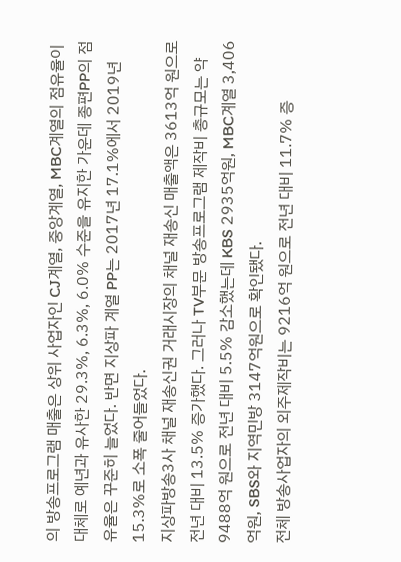의 방송프로그램 매출은 상위 사업자인 CJ계열, 중앙계열, MBC계열의 점유율이 대체로 예년과 유사한 29.3%, 6.3%, 6.0% 수준을 유지한 가운데 종편PP의 점유율은 꾸준히 늘었다. 반면 지상파 계열 PP는 2017년 17.1%에서 2019년 15.3%로 소폭 줄어들었다.
지상파방송3사 채널 재송신권 거래시장의 채널 재송신 매출액은 3613억 원으로 전년 대비 13.5% 증가했다. 그러나 TV부문 방송프로그램 제작비 총규모는 약 9488억 원으로 전년 대비 5.5% 감소했는데 KBS 2935억원, MBC계열 3,406억원, SBS와 지역민방 3147억원으로 확인됐다.
전체 방송사업자의 외주제작비는 9216억 원으로 전년 대비 11.7% 증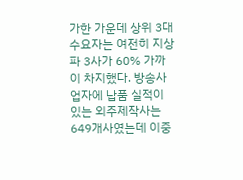가한 가운데 상위 3대 수요자는 여전히 지상파 3사가 60% 가까이 차지했다. 방송사업자에 납품 실적이 있는 외주제작사는 649개사였는데 이중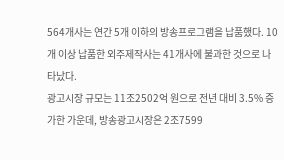564개사는 연간 5개 이하의 방송프로그램을 납품했다. 10개 이상 납품한 외주제작사는 41개사에 불과한 것으로 나타났다.
광고시장 규모는 11조2502억 원으로 전년 대비 3.5% 증가한 가운데, 방송광고시장은 2조7599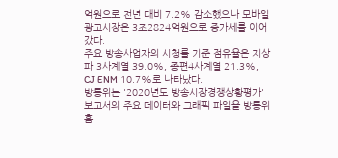억원으로 전년 대비 7.2% 감소했으나 모바일 광고시장은 3조2824억원으로 증가세를 이어갔다.
주요 방송사업자의 시청률 기준 점유율은 지상파 3사계열 39.0%, 종편4사계열 21.3%, CJ ENM 10.7%로 나타났다.
방통위는 '2020년도 방송시장경쟁상황평가' 보고서의 주요 데이터와 그래픽 파일을 방통위 홈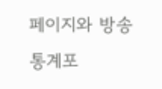페이지와 방송통계포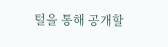털을 통해 공개할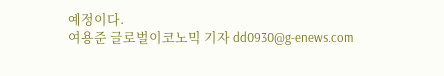예정이다.
여용준 글로벌이코노믹 기자 dd0930@g-enews.com